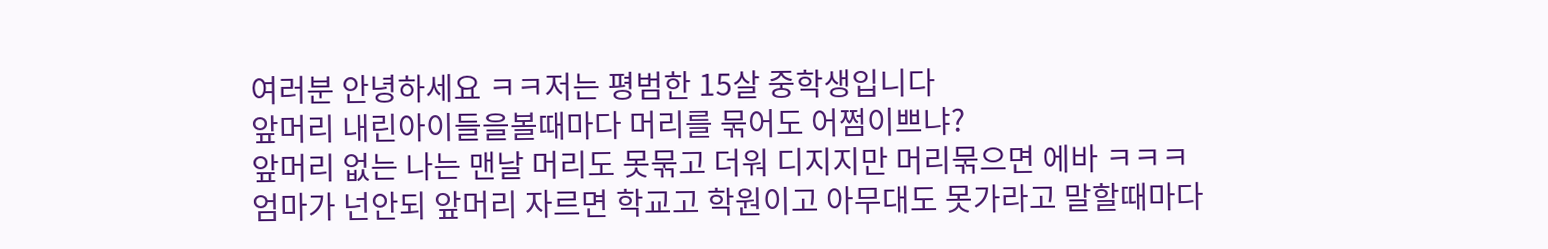여러분 안녕하세요 ㅋㅋ저는 평범한 15살 중학생입니다
앞머리 내린아이들을볼때마다 머리를 묶어도 어쩜이쁘냐?
앞머리 없는 나는 맨날 머리도 못묶고 더워 디지지만 머리묶으면 에바 ㅋㅋㅋ
엄마가 넌안되 앞머리 자르면 학교고 학원이고 아무대도 못가라고 말할때마다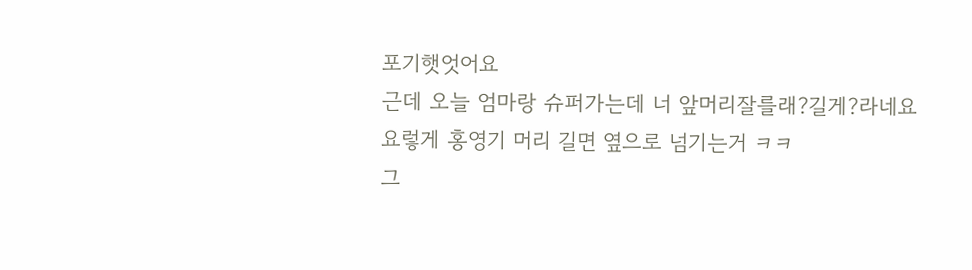포기햇엇어요
근데 오늘 엄마랑 슈퍼가는데 너 앞머리잘를래?길게?라네요
요렇게 홍영기 머리 길면 옆으로 넘기는거 ㅋㅋ
그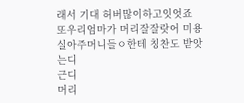래서 기대 허버많이하고잇엇죠
또우리엄마가 머리잘잘랏어 미용실아주머니들ㅇ한테 칭찬도 받앗는디
근디
머리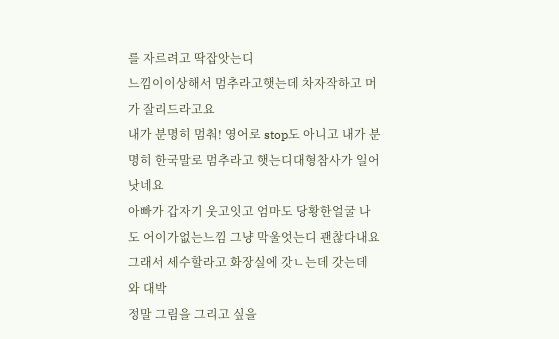를 자르려고 딱잡앗는디
느낌이이상해서 멈추라고햇는데 차자작하고 머가 잘리드라고요
내가 분명히 멈춰! 영어로 stop도 아니고 내가 분명히 한국말로 멈추라고 햇는디대형참사가 일어낫네요
아빠가 갑자기 웃고잇고 엄마도 당황한얼굴 나도 어이가없는느낌 그냥 막울엇는디 괜찮다내요 그래서 세수할라고 화장실에 갓ㄴ는데 갓는데 와 대박
정말 그림을 그리고 싶을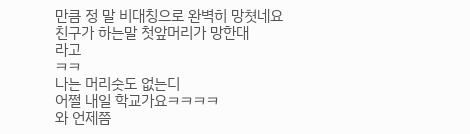만큼 정 말 비대칭으로 완벽히 망쳣네요
친구가 하는말 첫앞머리가 망한대
라고
ㅋㅋ
나는 머리숫도 없는디
어쩔 내일 학교가요ㅋㅋㅋㅋ
와 언제쯤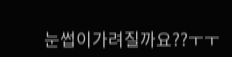눈썹이가려질까요??ㅜㅜ